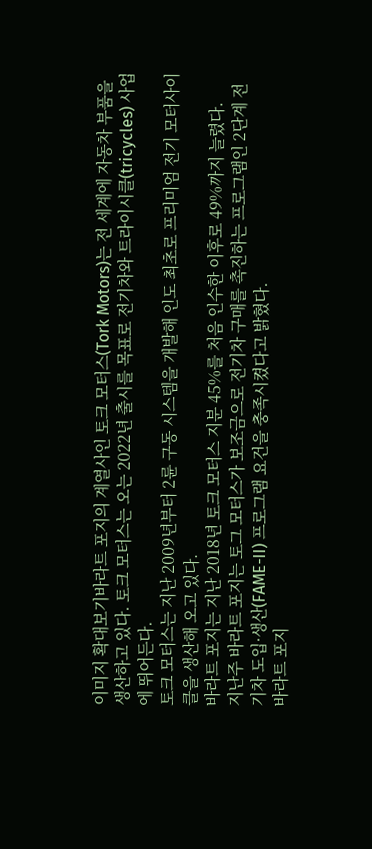이미지 확대보기바라트 포지의 계열사인 토크 모터스(Tork Motors)는 전 세계에 자동차 부품을 생산하고 있다. 토크 모터스는 오는 2022년 출시를 목표로 전기차와 트라이시클(tricycles) 사업에 뛰어든다.
토크 모터스는 지난 2009년부터 2륜 구동 시스템을 개발해 인도 최초로 프리미엄 전기 모터사이클을 생산해 오고 있다.
바라트 포지는 지난 2018년 토크 모터스 지분 45%를 처음 인수한 이후로 49%까지 늘렸다.
지난주 바라트 포지는 토그 모터스가 보조금으로 전기차 구매를 촉진하는 프로그램인 2단계 전기차 도입·생산(FAME-II) 프로그램 요건을 충족시켰다고 밝혔다.
바라트 포지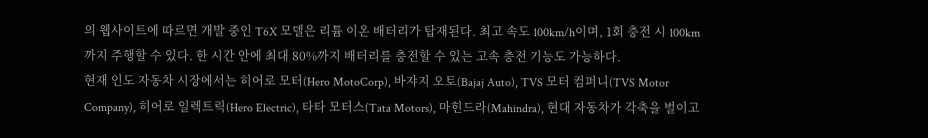의 웹사이트에 따르면 개발 중인 T6X 모델은 리튬 이온 배터리가 탑재된다. 최고 속도 100km/h이며, 1회 충전 시 100km까지 주행할 수 있다. 한 시간 안에 최대 80%까지 배터리를 충전할 수 있는 고속 충전 기능도 가능하다.
현재 인도 자동차 시장에서는 히어로 모터(Hero MotoCorp), 바쟈지 오토(Bajaj Auto), TVS 모터 컴퍼니(TVS Motor Company), 히어로 일렉트릭(Hero Electric), 타타 모터스(Tata Motors), 마힌드라(Mahindra), 현대 자동차가 각축을 벌이고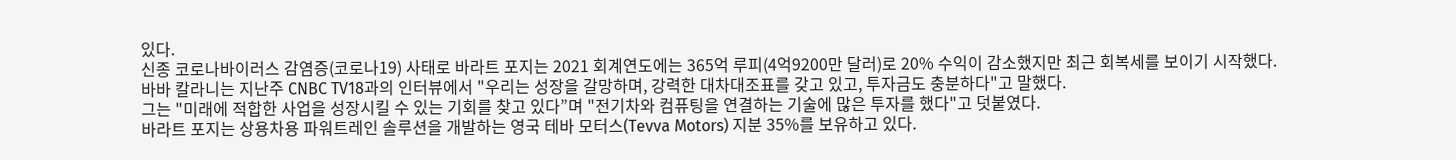있다.
신종 코로나바이러스 감염증(코로나19) 사태로 바라트 포지는 2021 회계연도에는 365억 루피(4억9200만 달러)로 20% 수익이 감소했지만 최근 회복세를 보이기 시작했다.
바바 칼라니는 지난주 CNBC TV18과의 인터뷰에서 "우리는 성장을 갈망하며, 강력한 대차대조표를 갖고 있고, 투자금도 충분하다"고 말했다.
그는 "미래에 적합한 사업을 성장시킬 수 있는 기회를 찾고 있다”며 "전기차와 컴퓨팅을 연결하는 기술에 많은 투자를 했다"고 덧붙였다.
바라트 포지는 상용차용 파워트레인 솔루션을 개발하는 영국 테바 모터스(Tevva Motors) 지분 35%를 보유하고 있다.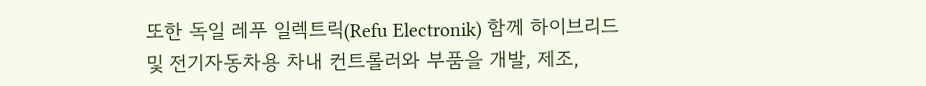또한 독일 레푸 일렉트릭(Refu Electronik) 함께 하이브리드 및 전기자동차용 차내 컨트롤러와 부품을 개발, 제조,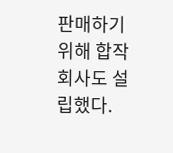판매하기 위해 합작회사도 설립했다.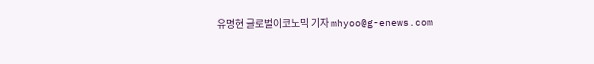유명현 글로벌이코노믹 기자 mhyoo@g-enews.com